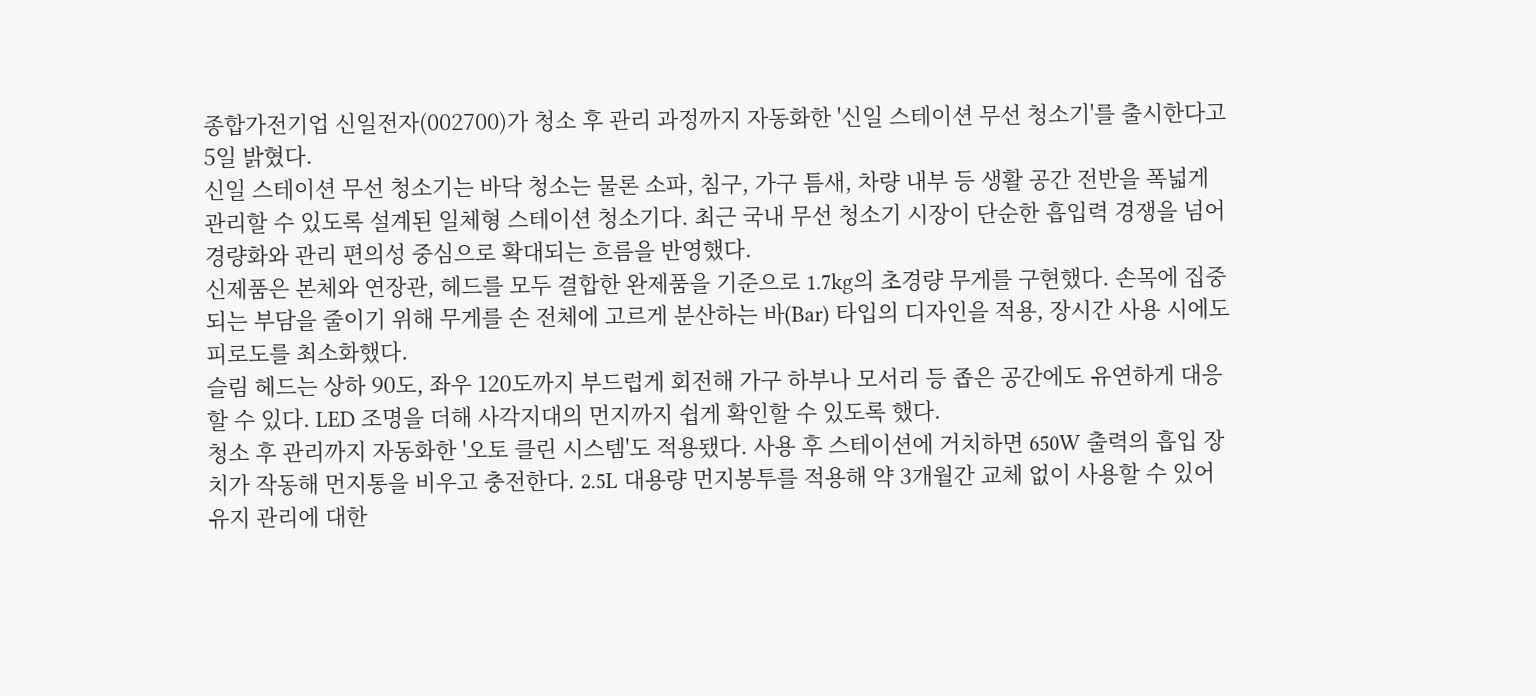종합가전기업 신일전자(002700)가 청소 후 관리 과정까지 자동화한 '신일 스테이션 무선 청소기'를 출시한다고 5일 밝혔다.
신일 스테이션 무선 청소기는 바닥 청소는 물론 소파, 침구, 가구 틈새, 차량 내부 등 생활 공간 전반을 폭넓게 관리할 수 있도록 설계된 일체형 스테이션 청소기다. 최근 국내 무선 청소기 시장이 단순한 흡입력 경쟁을 넘어 경량화와 관리 편의성 중심으로 확대되는 흐름을 반영했다.
신제품은 본체와 연장관, 헤드를 모두 결합한 완제품을 기준으로 1.7kg의 초경량 무게를 구현했다. 손목에 집중되는 부담을 줄이기 위해 무게를 손 전체에 고르게 분산하는 바(Bar) 타입의 디자인을 적용, 장시간 사용 시에도 피로도를 최소화했다.
슬림 헤드는 상하 90도, 좌우 120도까지 부드럽게 회전해 가구 하부나 모서리 등 좁은 공간에도 유연하게 대응할 수 있다. LED 조명을 더해 사각지대의 먼지까지 쉽게 확인할 수 있도록 했다.
청소 후 관리까지 자동화한 '오토 클린 시스템'도 적용됐다. 사용 후 스테이션에 거치하면 650W 출력의 흡입 장치가 작동해 먼지통을 비우고 충전한다. 2.5L 대용량 먼지봉투를 적용해 약 3개월간 교체 없이 사용할 수 있어 유지 관리에 대한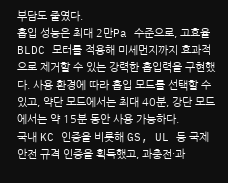부담도 줄였다.
흡입 성능은 최대 2만Pa 수준으로, 고효율 BLDC 모터를 적용해 미세먼지까지 효과적으로 제거할 수 있는 강력한 흡입력을 구현했다. 사용 환경에 따라 흡입 모드를 선택할 수 있고, 약단 모드에서는 최대 40분, 강단 모드에서는 약 15분 동안 사용 가능하다.
국내 KC 인증을 비롯해 GS, UL 등 국제 안전 규격 인증을 획득했고, 과충전·과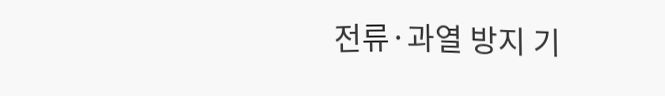전류·과열 방지 기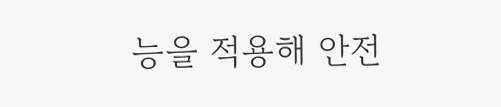능을 적용해 안전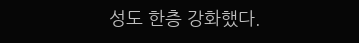성도 한층 강화했다.